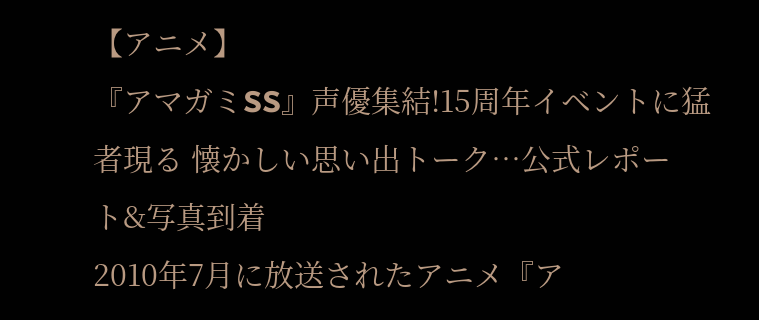【アニメ】
『アマガミSS』声優集結!15周年イベントに猛者現る 懐かしい思い出トーク…公式レポート&写真到着
2010年7月に放送されたアニメ『ア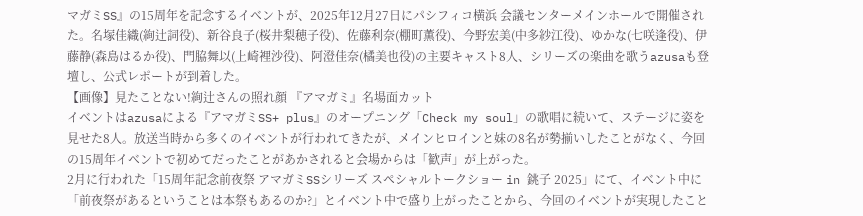マガミSS』の15周年を記念するイベントが、2025年12月27日にパシフィコ横浜 会議センターメインホールで開催された。名塚佳織(絢辻詞役)、新谷良子(桜井梨穂子役)、佐藤利奈(棚町薫役)、今野宏美(中多紗江役)、ゆかな(七咲逢役)、伊藤静(森島はるか役)、門脇舞以(上崎裡沙役)、阿澄佳奈(橘美也役)の主要キャスト8人、シリーズの楽曲を歌うazusaも登壇し、公式レポートが到着した。
【画像】見たことない!絢辻さんの照れ顔 『アマガミ』名場面カット
イベントはazusaによる『アマガミSS+ plus』のオープニング「Check my soul」の歌唱に続いて、ステージに姿を見せた8人。放送当時から多くのイベントが行われてきたが、メインヒロインと妹の8名が勢揃いしたことがなく、今回の15周年イベントで初めてだったことがあかされると会場からは「歓声」が上がった。
2月に行われた「15周年記念前夜祭 アマガミSSシリーズ スペシャルトークショー in 銚子 2025」にて、イベント中に「前夜祭があるということは本祭もあるのか?」とイベント中で盛り上がったことから、今回のイベントが実現したこと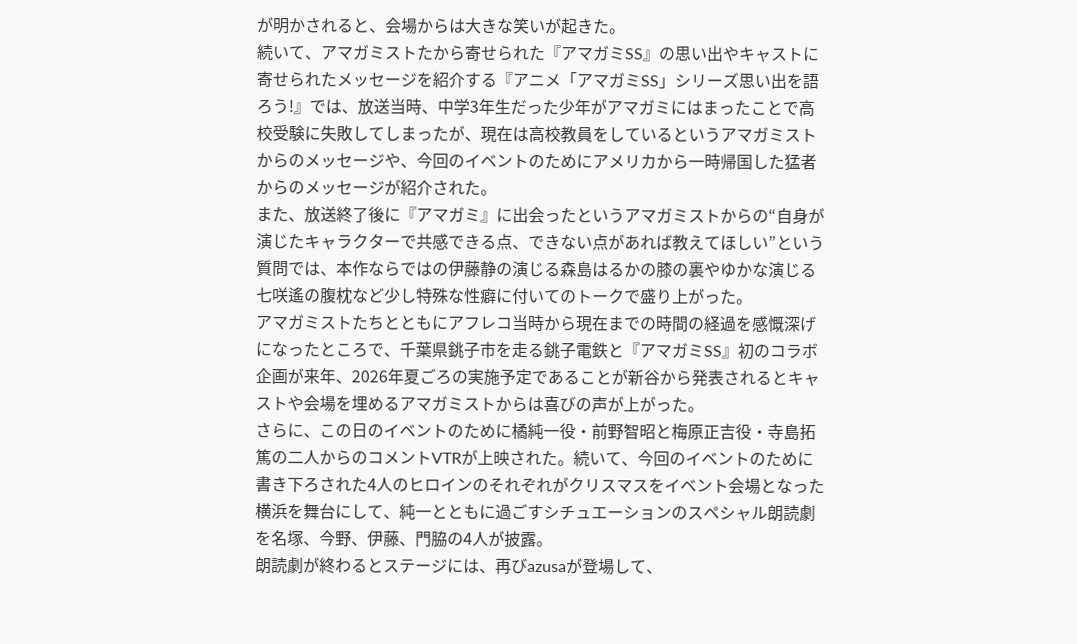が明かされると、会場からは大きな笑いが起きた。
続いて、アマガミストたから寄せられた『アマガミSS』の思い出やキャストに寄せられたメッセージを紹介する『アニメ「アマガミSS」シリーズ思い出を語ろう!』では、放送当時、中学3年生だった少年がアマガミにはまったことで高校受験に失敗してしまったが、現在は高校教員をしているというアマガミストからのメッセージや、今回のイベントのためにアメリカから一時帰国した猛者からのメッセージが紹介された。
また、放送終了後に『アマガミ』に出会ったというアマガミストからの“自身が演じたキャラクターで共感できる点、できない点があれば教えてほしい”という質問では、本作ならではの伊藤静の演じる森島はるかの膝の裏やゆかな演じる七咲遙の腹枕など少し特殊な性癖に付いてのトークで盛り上がった。
アマガミストたちとともにアフレコ当時から現在までの時間の経過を感慨深げになったところで、千葉県銚子市を走る銚子電鉄と『アマガミSS』初のコラボ企画が来年、2026年夏ごろの実施予定であることが新谷から発表されるとキャストや会場を埋めるアマガミストからは喜びの声が上がった。
さらに、この日のイベントのために橘純一役・前野智昭と梅原正吉役・寺島拓篤の二人からのコメントVTRが上映された。続いて、今回のイベントのために書き下ろされた4人のヒロインのそれぞれがクリスマスをイベント会場となった横浜を舞台にして、純一とともに過ごすシチュエーションのスペシャル朗読劇を名塚、今野、伊藤、門脇の4人が披露。
朗読劇が終わるとステージには、再びazusaが登場して、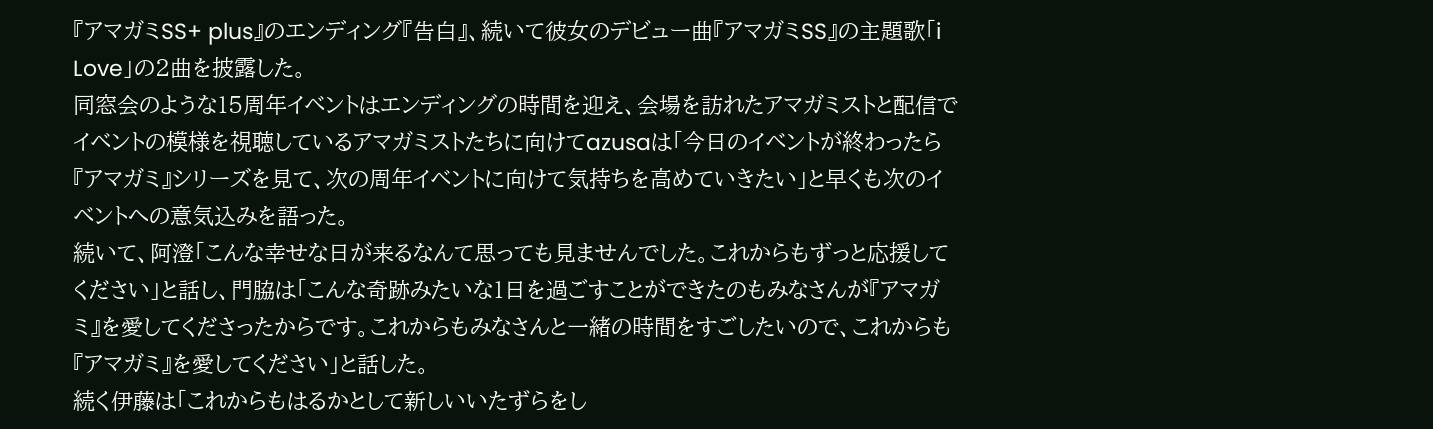『アマガミSS+ plus』のエンディング『告白』、続いて彼女のデビュー曲『アマガミSS』の主題歌「i Love」の2曲を披露した。
同窓会のような15周年イベントはエンディングの時間を迎え、会場を訪れたアマガミストと配信でイベントの模様を視聴しているアマガミストたちに向けてazusaは「今日のイベントが終わったら『アマガミ』シリーズを見て、次の周年イベントに向けて気持ちを高めていきたい」と早くも次のイベントへの意気込みを語った。
続いて、阿澄「こんな幸せな日が来るなんて思っても見ませんでした。これからもずっと応援してください」と話し、門脇は「こんな奇跡みたいな1日を過ごすことができたのもみなさんが『アマガミ』を愛してくださったからです。これからもみなさんと一緒の時間をすごしたいので、これからも『アマガミ』を愛してください」と話した。
続く伊藤は「これからもはるかとして新しいいたずらをし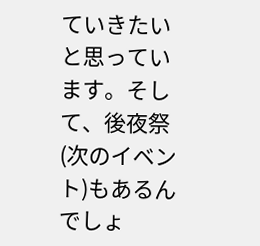ていきたいと思っています。そして、後夜祭(次のイベント)もあるんでしょ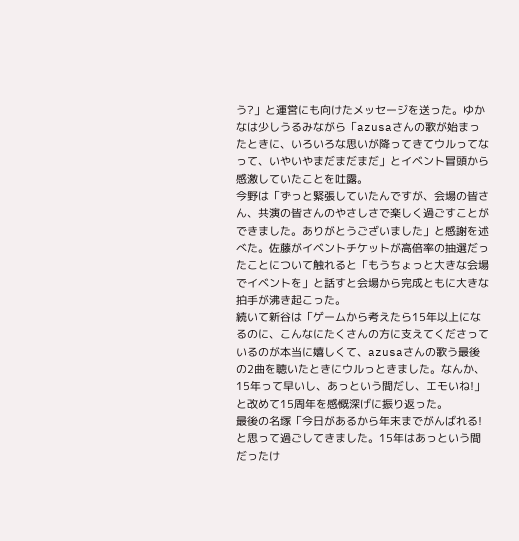う?」と運営にも向けたメッセージを送った。ゆかなは少しうるみながら「azusaさんの歌が始まったときに、いろいろな思いが降ってきてウルってなって、いやいやまだまだまだ」とイベント冒頭から感激していたことを吐露。
今野は「ずっと緊張していたんですが、会場の皆さん、共演の皆さんのやさしさで楽しく過ごすことができました。ありがとうございました」と感謝を述べた。佐藤がイベントチケットが高倍率の抽選だったことについて触れると「もうちょっと大きな会場でイベントを」と話すと会場から完成ともに大きな拍手が沸き起こった。
続いて新谷は「ゲームから考えたら15年以上になるのに、こんなにたくさんの方に支えてくださっているのが本当に嬉しくて、azusaさんの歌う最後の2曲を聴いたときにウルっときました。なんか、15年って早いし、あっという間だし、エモいね!」と改めて15周年を感慨深げに振り返った。
最後の名塚「今日があるから年末までがんばれる!と思って過ごしてきました。15年はあっという間だったけ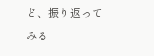ど、振り返ってみる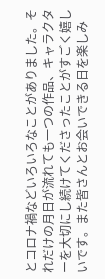とコロナ禍などいろいろなことがありました。それだけの月日が流れても一つの作品、キャラクターを大切にし続けてくださったことがすごく嬉しいです。また皆さんとお会いできる日を楽しみ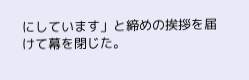にしています」と締めの挨拶を届けて幕を閉じた。